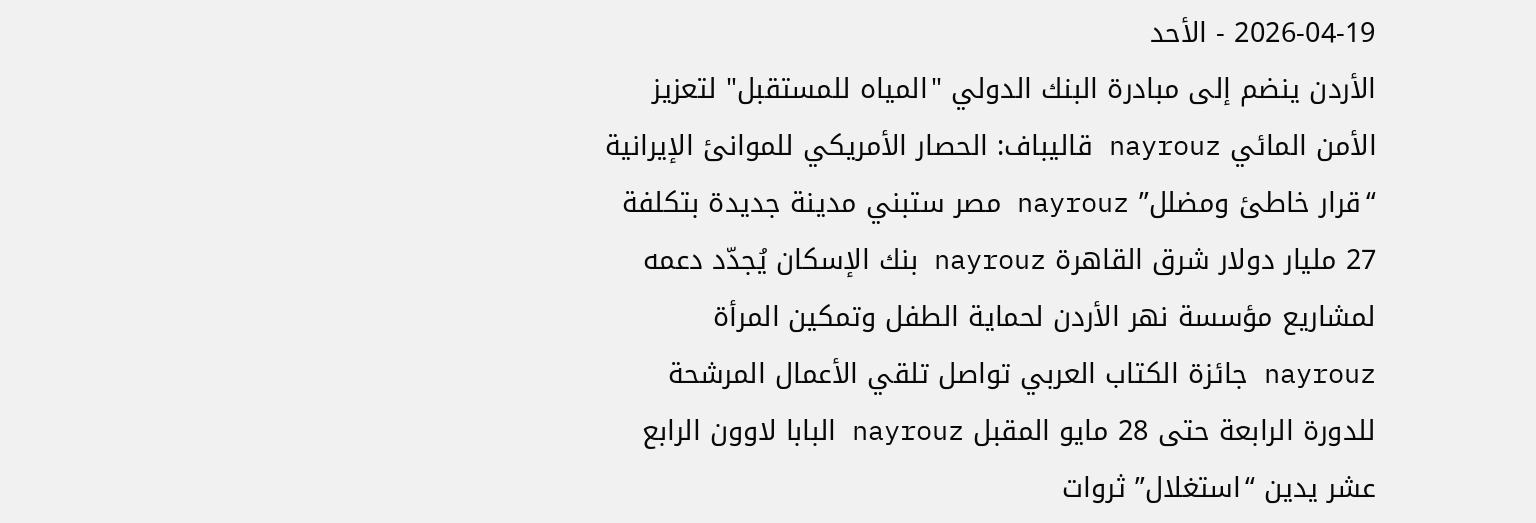2026-04-19 - الأحد
الأردن ينضم إلى مبادرة البنك الدولي "المياه للمستقبل" لتعزيز الأمن المائي nayrouz قاليباف: الحصار الأمريكي للموانئ الإيرانية “قرار خاطئ ومضلل” nayrouz مصر ستبني مدينة جديدة بتكلفة 27 مليار دولار شرق القاهرة nayrouz بنك الإسكان يُجدّد دعمه لمشاريع مؤسسة نهر الأردن لحماية الطفل وتمكين المرأة nayrouz جائزة الكتاب العربي تواصل تلقي الأعمال المرشحة للدورة الرابعة حتى 28 مايو المقبل nayrouz البابا لاوون الرابع عشر يدين “استغلال” ثروات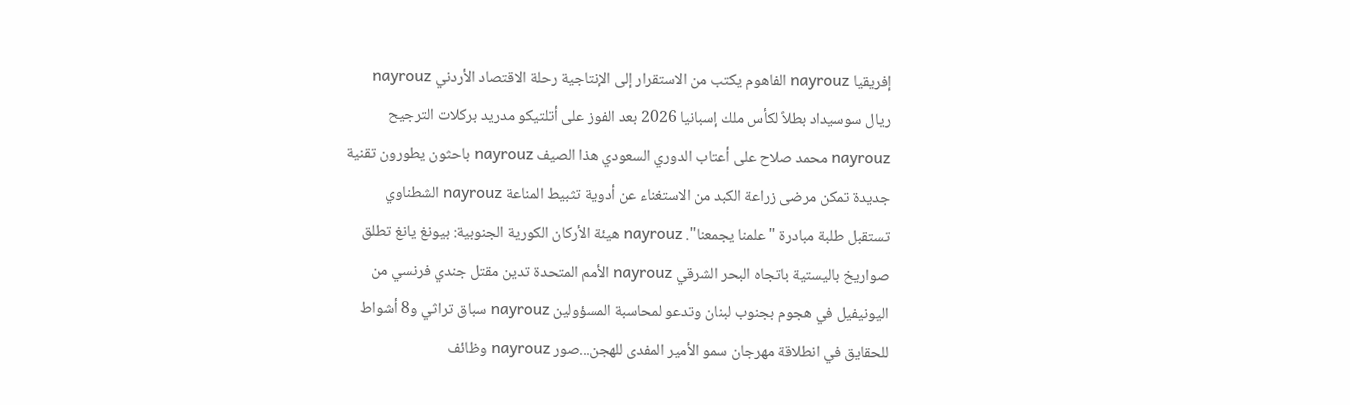إفريقيا nayrouz الفاهوم يكتب من الاستقرار إلى الإنتاجية رحلة الاقتصاد الأردني nayrouz ريال سوسيداد بطلاً لكأس ملك إسبانيا 2026 بعد الفوز على أتلتيكو مدريد بركلات الترجيح nayrouz محمد صلاح على أعتاب الدوري السعودي هذا الصيف nayrouz باحثون يطورون تقنية جديدة تمكن مرضى زراعة الكبد من الاستغناء عن أدوية تثبيط المناعة nayrouz الشطناوي تستقبل طلبة مبادرة "علمنا يجمعنا". nayrouz هيئة الأركان الكورية الجنوبية: بيونغ يانغ تطلق صواريخ باليستية باتجاه البحر الشرقي nayrouz الأمم المتحدة تدين مقتل جندي فرنسي من اليونيفيل في هجوم بجنوب لبنان وتدعو لمحاسبة المسؤولين nayrouz سباق تراثي و8 أشواط للحقايق في انطلاقة مهرجان سمو الأمير المفدى للهجن...صور nayrouz وظائف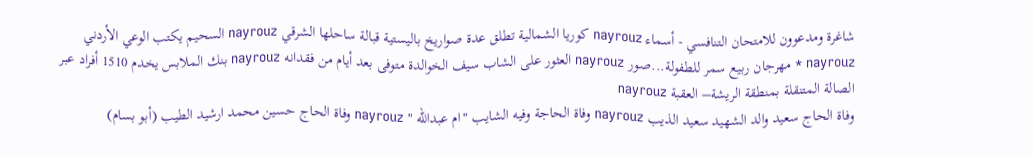شاغرة ومدعوون للامتحان التنافسي - أسماء nayrouz كوريا الشمالية تطلق عدة صواريخ باليستية قبالة ساحلها الشرقي nayrouz السحيم يكتب الوعي الأردني nayrouz * مهرجان ربيع سمر للطفولة...صور nayrouz العثور على الشاب سيف الخوالدة متوفى بعد أيام من فقدانه nayrouz بنك الملابس يخدم 1510 أفراد عبر الصالة المتنقلة بمنطقة الريشة– العقبة nayrouz
وفاة الحاج سعيد والد الشهيد سعيد الذيب nayrouz وفاة الحاجة وفيه الشايب "ام عبدالله " nayrouz وفاة الحاج حسين محمد ارشيد الطيب (أبو بسام)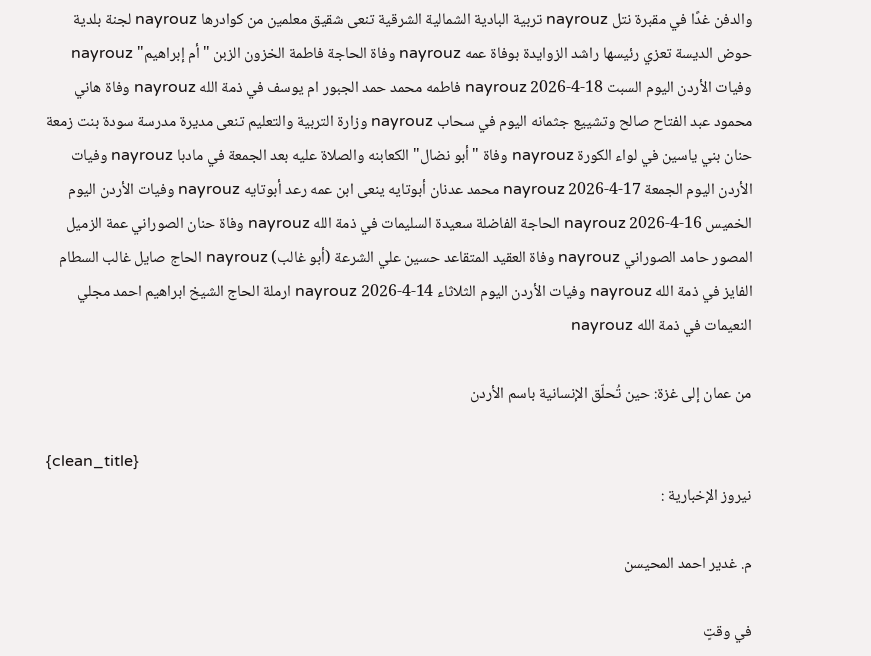والدفن غدًا في مقبرة نتل nayrouz تربية البادية الشمالية الشرقية تنعى شقيق معلمين من كوادرها nayrouz لجنة بلدية حوض الديسة تعزي رئيسها راشد الزوايدة بوفاة عمه nayrouz وفاة الحاجة فاطمة الخزون الزبن "أم إبراهيم" nayrouz وفيات الأردن اليوم السبت 18-4-2026 nayrouz فاطمه محمد حمد الجبور ام يوسف في ذمة الله nayrouz وفاة هاني محمود عبد الفتاح صالح وتشييع جثمانه اليوم في سحاب nayrouz وزارة التربية والتعليم تنعى مديرة مدرسة سودة بنت زمعة حنان بني ياسين في لواء الكورة nayrouz وفاة "أبو نضال" الكعابنه والصلاة عليه بعد الجمعة في مادبا nayrouz وفيات الأردن اليوم الجمعة 17-4-2026 nayrouz محمد عدنان أبوتايه ينعى ابن عمه رعد أبوتايه nayrouz وفيات الأردن اليوم الخميس 16-4-2026 nayrouz الحاجة الفاضلة سعيدة السليمات في ذمة الله nayrouz وفاة حنان الصوراني عمة الزميل المصور حامد الصوراني nayrouz وفاة العقيد المتقاعد حسين علي الشرعة (أبو غالب) nayrouz الحاج صايل غالب السطام الفايز في ذمة الله nayrouz وفيات الأردن اليوم الثلاثاء 14-4-2026 nayrouz ارملة الحاج الشيخ ابراهيم احمد مجلي النعيمات في ذمة الله nayrouz

من عمان إلى غزة: حين تُحلّق الإنسانية باسم الأردن

{clean_title}
نيروز الإخبارية :

م. غدير احمد المحيسن

في وقتٍ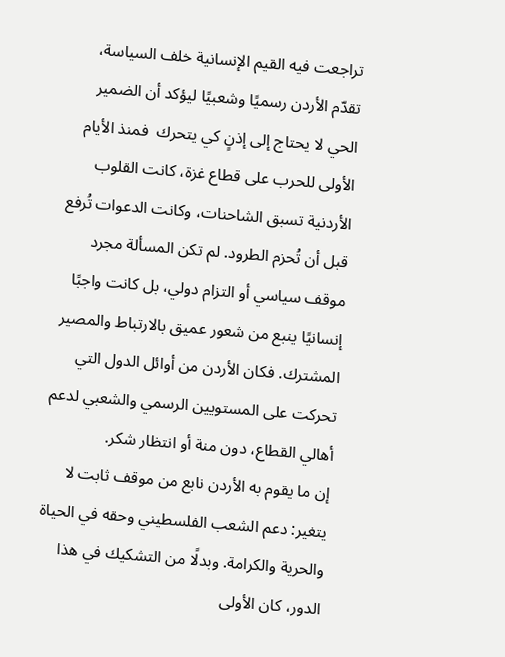تراجعت فيه القيم الإنسانية خلف السياسة، تقدّم الأردن رسميًا وشعبيًا ليؤكد أن الضمير الحي لا يحتاج إلى إذنٍ كي يتحرك  فمنذ الأيام الأولى للحرب على قطاع غزة، كانت القلوب الأردنية تسبق الشاحنات، وكانت الدعوات تُرفع قبل أن تُحزم الطرود. لم تكن المسألة مجرد موقف سياسي أو التزام دولي، بل كانت واجبًا إنسانيًا ينبع من شعور عميق بالارتباط والمصير المشترك. فكان الأردن من أوائل الدول التي تحركت على المستويين الرسمي والشعبي لدعم أهالي القطاع، دون منة أو انتظار شكر.
إن ما يقوم به الأردن نابع من موقف ثابت لا يتغير: دعم الشعب الفلسطيني وحقه في الحياة والحرية والكرامة. وبدلًا من التشكيك في هذا الدور، كان الأولى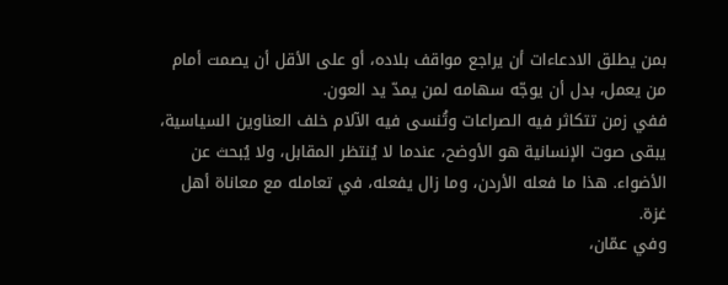بمن يطلق الادعاءات أن يراجع مواقف بلاده، أو على الأقل أن يصمت أمام من يعمل، بدل أن يوجّه سهامه لمن يمدّ يد العون.
ففي زمن تتكاثر فيه الصراعات وتُنسى فيه الآلام خلف العناوين السياسية، يبقى صوت الإنسانية هو الأوضح، عندما لا يُنتظر المقابل، ولا يُبحث عن الأضواء. هذا ما فعله الأردن، وما زال يفعله، في تعامله مع معاناة أهل غزة.
وفي عمّان،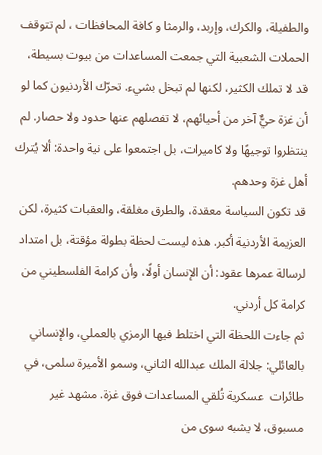والطفيلة، والكرك، وإربد، والرمثا و كافة المحافظات ، لم تتوقف الحملات الشعبية التي جمعت المساعدات من بيوت بسيطة، قد لا تملك الكثير، لكنها لم تبخل بشيء. تحرّك الأردنيون كما لو أن غزة حيٌّ آخر من أحيائهم، لا تفصلهم عنها حدود ولا حصار. لم ينتظروا توجيهًا ولا كاميرات، بل اجتمعوا على نية واحدة: ألا يُترك أهل غزة وحدهم.
قد تكون السياسة معقدة، والطرق مغلقة، والعقبات كثيرة، لكن العزيمة الأردنية أكبر. هذه ليست لحظة بطولة مؤقتة، بل امتداد لرسالة عمرها عقود: أن الإنسان أولًا، وأن كرامة الفلسطيني من كرامة كل أردني.
ثم جاءت اللحظة التي اختلط فيها الرمزي بالعملي، والإنساني بالعائلي: جلالة الملك عبدالله الثاني، وسمو الأميرة سلمى، في طائرات  عسكرية تُلقي المساعدات فوق غزة. مشهد غير مسبوق، لا يشبه سوى من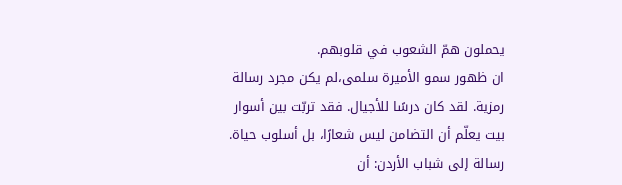يحملون همّ الشعوب في قلوبهم.
ان ظهور سمو الأميرة سلمى،لم يكن مجرد رسالة رمزية. لقد كان درسًا للأجيال. فقد تربّت بين أسوار بيت يعلّم أن التضامن ليس شعارًا، بل أسلوب حياة. رسالة إلى شباب الأردن: أن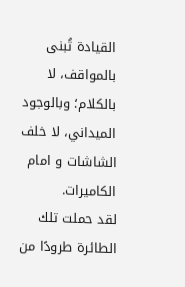القيادة تُبنى بالمواقف، لا بالكلام؛ وبالوجود الميداني، لا خلف الشاشات و امام  الكاميرات.
لقد حملت تلك الطائرة طرودًا من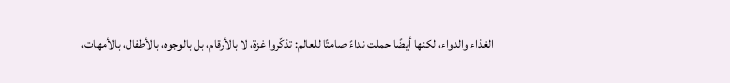الغذاء والدواء، لكنها أيضًا حملت نداءً صامتًا للعالم: تذكّروا غزة، لا بالأرقام، بل بالوجوه، بالأطفال، بالأمهات،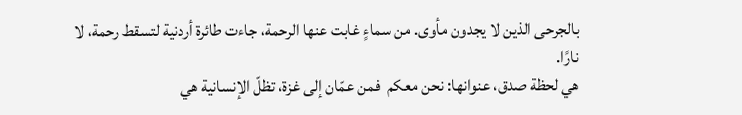بالجرحى الذين لا يجدون مأوى. من سماءٍ غابت عنها الرحمة، جاءت طائرة أردنية لتسقط رحمة، لا نارًا.
هي لحظة صدق، عنوانها: نحن معكم  فمن عمّان إلى غزة، تظلّ الإنسانية هي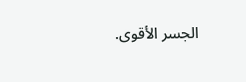الجسر الأقوى.